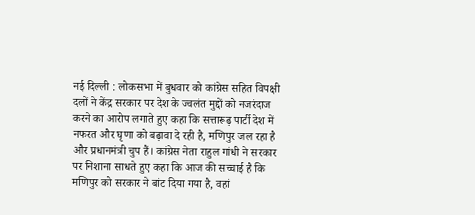नई दिल्ली : लोकसभा में बुधवार को कांग्रेस सहित विपक्षी दलों ने केंद्र सरकार पर देश के ज्वलंत मुद्दों को नजरंदाज करने का आरोप लगाते हुए कहा कि सत्तारूढ़ पार्टी देश में नफरत और घृणा को बढ़ावा दे रही है, मणिपुर जल रहा है और प्रधानमंत्री चुप हैं। कांग्रेस नेता राहुल गांधी ने सरकार पर निशाना साधते हुए कहा कि आज की सच्चाई है कि मणिपुर को सरकार ने बांट दिया गया है, वहां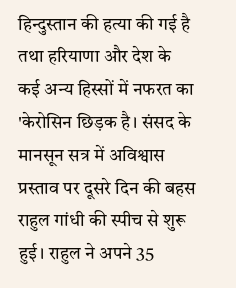हिन्दुस्तान की हत्या की गई है तथा हरियाणा और देश के कई अन्य हिस्सों में नफरत का 'केरोसिन छिड़क है। संसद के मानसून सत्र में अविश्वास प्रस्ताव पर दूसरे दिन की बहस राहुल गांधी की स्पीच से शुरू हुई। राहुल ने अपने 35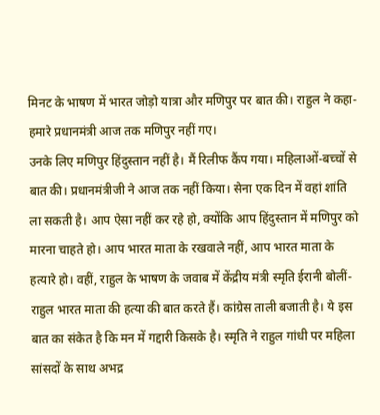मिनट के भाषण में भारत जोड़ो यात्रा और मणिपुर पर बात की। राहुल ने कहा- हमारे प्रधानमंत्री आज तक मणिपुर नहीं गए।
उनके लिए मणिपुर हिंदुस्तान नहीं है। मैं रिलीफ कैंप गया। महिलाओं-बच्चों से बात की। प्रधानमंत्रीजी ने आज तक नहीं किया। सेना एक दिन में वहां शांति ला सकती है। आप ऐसा नहीं कर रहे हो, क्योंकि आप हिंदुस्तान में मणिपुर को मारना चाहते हो। आप भारत माता के रखवाले नहीं, आप भारत माता के हत्यारे हो। वहीं, राहुल के भाषण के जवाब में केंद्रीय मंत्री स्मृति ईरानी बोलीं- राहुल भारत माता की हत्या की बात करते हैं। कांग्रेस ताली बजाती है। ये इस बात का संकेत है कि मन में गद्दारी किसके है। स्मृति ने राहुल गांधी पर महिला सांसदों के साथ अभद्र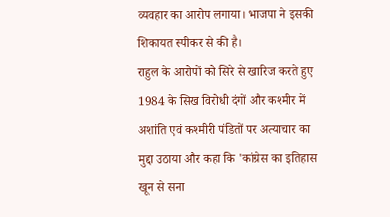व्यवहार का आरोप लगाया। भाजपा ने इसकी शिकायत स्पीकर से की है।
राहुल के आरोपों को सिरे से खारिज करते हुए 1984 के सिख विरोधी दंगों और कश्मीर में अशांति एवं कश्मीरी पंडितों पर अत्याचार का मुद्दा उठाया और कहा कि 'कांग्रेस का इतिहास खून से सना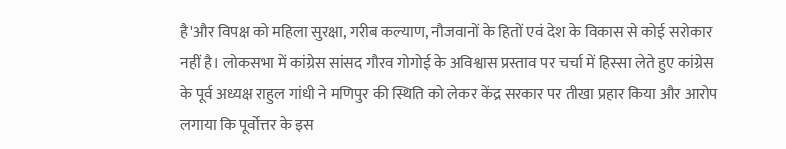है'और विपक्ष को महिला सुरक्षा, गरीब कल्याण, नौजवानों के हितों एवं देश के विकास से कोई सरोकार नहीं है। लोकसभा में कांग्रेस सांसद गौरव गोगोई के अविश्वास प्रस्ताव पर चर्चा में हिस्सा लेते हुए कांग्रेस के पूर्व अध्यक्ष राहुल गांधी ने मणिपुर की स्थिति को लेकर केंद्र सरकार पर तीखा प्रहार किया और आरोप लगाया कि पूर्वोत्तर के इस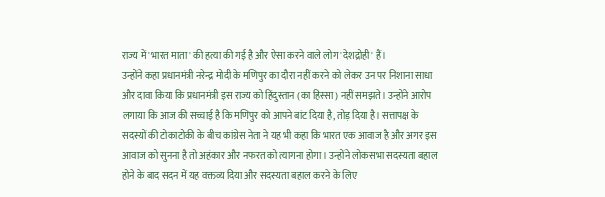राज्य में 'भारत माता' की हत्या की गई है और ऐसा करने वाले लोग 'देशद्रोही' हैं।
उन्होंने कहा प्रधानमंत्री नरेन्द्र मोदी के मणिपुर का दौरा नहीं करने को लेकर उन पर निशाना साधा और दावा किया कि प्रधानमंत्री इस राज्य को हिंदुस्तान (का हिस्सा) नहीं समझते। उन्होंने आरोप लगाया कि आज की सच्चाई है कि मणिपुर को आपने बांट दिया है, तोड़ दिया है। सत्तापक्ष के सदस्यों की टोकाटोकी के बीच कांग्रेस नेता ने यह भी कहा कि भारत एक आवाज है और अगर इस आवाज को सुनना है तो अहंकार और नफरत को त्यागना होगा। उन्होंने लोकसभा सदस्यता बहाल होने के बाद सदन में यह वक्तव्य दिया और सदस्यता बहाल करने के लिए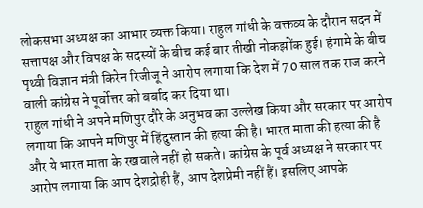लोकसभा अध्यक्ष का आभार व्यक्त किया। राहुल गांधी के वक्तव्य के दौरान सदन में सत्तापक्ष और विपक्ष के सदस्यों के बीच कई बार तीखी नोकझोंक हुई। हंगामे के बीच पृथ्वी विज्ञान मंत्री किरेन रिजीजू ने आरोप लगाया कि देश में 70 साल तक राज करने वाली कांग्रेस ने पूर्वोत्तर को बर्बाद कर दिया था।
राहुल गांधी ने अपने मणिपुर दौरे के अनुभव का उल्लेख किया और सरकार पर आरोप लगाया कि आपने मणिपुर में हिंदुस्तान की हत्या की है। भारत माता की हत्या की है और ये भारत माता के रखवाले नहीं हो सकते। कांग्रेस के पूर्व अध्यक्ष ने सरकार पर आरोप लगाया कि आप देशद्रोही हैं, आप देशप्रेमी नहीं हैं। इसलिए आपके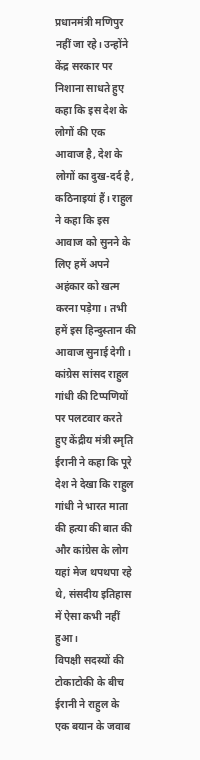प्रधानमंत्री मणिपुर नहीं जा रहे। उन्होंने केंद्र सरकार पर निशाना साधते हुए कहा कि इस देश के लोगों की एक आवाज है, देश के लोगों का दुख-दर्द है, कठिनाइयां हैं। राहुल ने कहा कि इस आवाज को सुनने के लिए हमें अपने अहंकार को खत्म करना पड़ेगा। तभी हमें इस हिन्दुस्तान की आवाज सुनाई देगी। कांग्रेस सांसद राहुल गांधी की टिप्पणियों पर पलटवार करते हुए केंद्रीय मंत्री स्मृति ईरानी ने कहा कि पूरे देश ने देखा कि राहुल गांधी ने भारत माता की हत्या की बात की और कांग्रेस के लोग यहां मेज थपथपा रहे थे, संसदीय इतिहास में ऐसा कभी नहीं हुआ।
विपक्षी सदस्यों की टोकाटोकी के बीच ईरानी ने राहुल के एक बयान के जवाब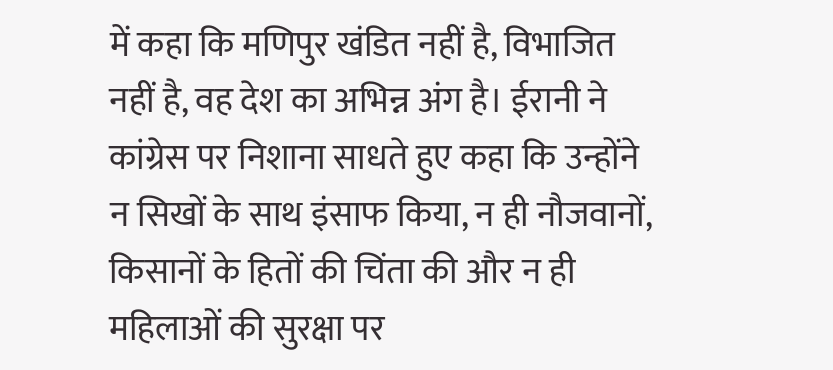में कहा कि मणिपुर खंडित नहीं है, विभाजित नहीं है, वह देश का अभिन्न अंग है। ईरानी ने कांग्रेस पर निशाना साधते हुए कहा कि उन्होंने न सिखों के साथ इंसाफ किया, न ही नौजवानों, किसानों के हितों की चिंता की और न ही महिलाओं की सुरक्षा पर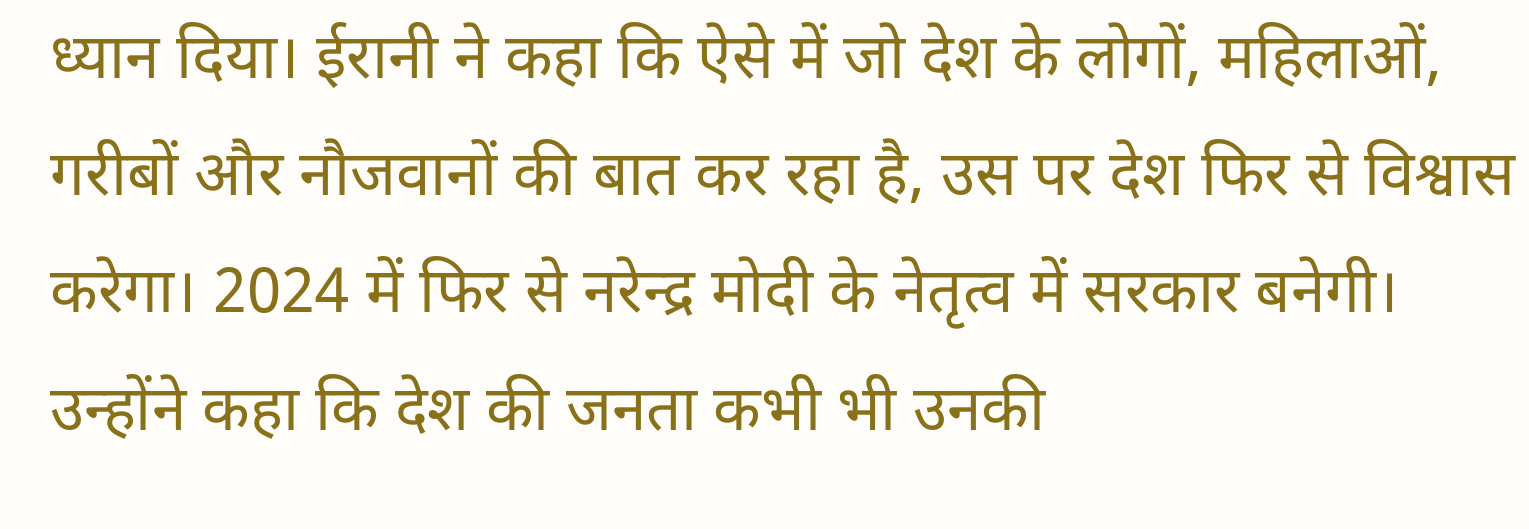ध्यान दिया। ईरानी ने कहा कि ऐसे में जो देश के लोगों, महिलाओं, गरीबों और नौजवानों की बात कर रहा है, उस पर देश फिर से विश्वास करेगा। 2024 में फिर से नरेन्द्र मोदी के नेतृत्व में सरकार बनेगी। उन्होंने कहा कि देश की जनता कभी भी उनकी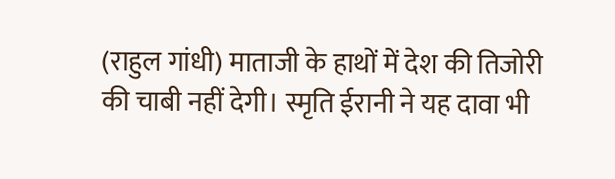(राहुल गांधी) माताजी के हाथों में देश की तिजोरी की चाबी नहीं देगी। स्मृति ईरानी ने यह दावा भी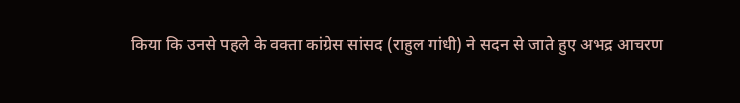किया कि उनसे पहले के वक्ता कांग्रेस सांसद (राहुल गांधी) ने सदन से जाते हुए अभद्र आचरण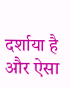दर्शाया है और ऐसा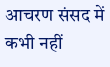आचरण संसद में कभी नहीं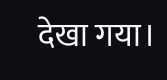देखा गया।